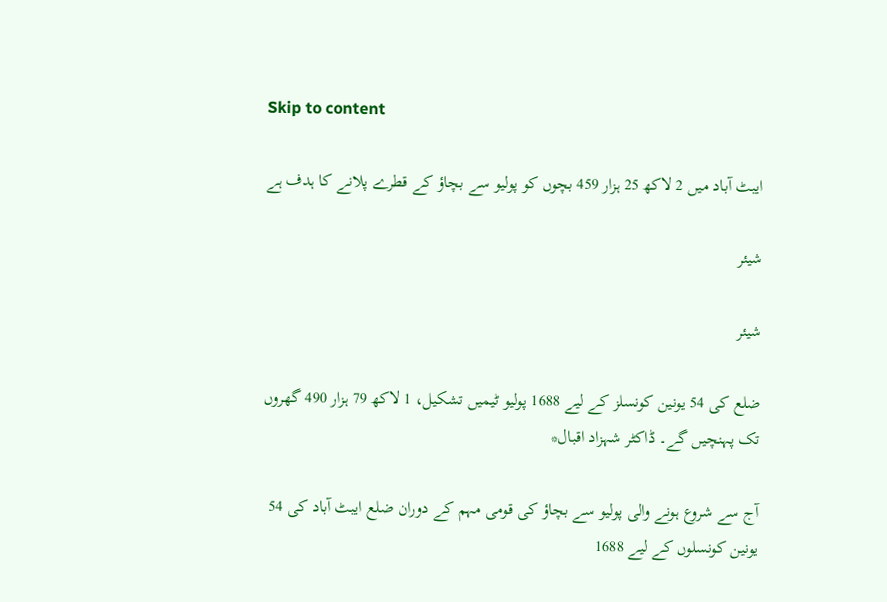Skip to content

ایبٹ آباد میں 2 لاکھ 25 ہزار 459 بچوں کو پولیو سے بچاؤ کے قطرے پلانے کا ہدف ہے

شیئر

شیئر

ضلع کی 54 یونین کونسلز کے لیے 1688 پولیو ٹیمیں تشکیل، 1 لاکھ 79 ہزار 490 گھروں تک پہنچیں گے۔ ڈاکٹر شہزاد اقبال*

آج سے شروع ہونے والی پولیو سے بچاؤ کی قومی مہم کے دوران ضلع ایبٹ آباد کی 54 یونین کونسلوں کے لیے 1688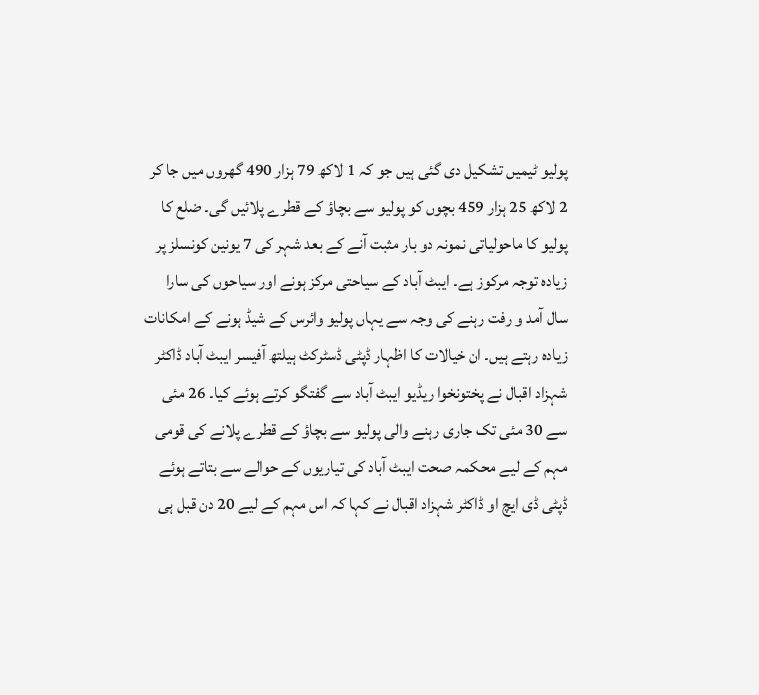پولیو ٹیمیں تشکیل دی گئی ہیں جو کہ 1 لاکھ 79 ہزار 490 گھروں میں جا کر 2 لاکھ 25 ہزار 459 بچوں کو پولیو سے بچاؤ کے قطرے پلائیں گی۔ ضلع کا پولیو کا ماحولیاتی نمونہ دو بار مثبت آنے کے بعد شہر کی 7 یونین کونسلز پر زیادہ توجہ مرکوز ہے۔ ایبٹ آباد کے سیاحتی مرکز ہونے اور سیاحوں کی سارا سال آمد و رفت رہنے کی وجہ سے یہاں پولیو وائرس کے شیڈ ہونے کے امکانات زیادہ رہتے ہیں۔ ان خیالات کا اظہار ڈپٹی ڈسٹرکٹ ہیلتھ آفیسر ایبٹ آباد ڈاکٹر شہزاد اقبال نے پختونخوا ریڈیو ایبٹ آباد سے گفتگو کرتے ہوئے کیا۔ 26 مئی سے 30 مئی تک جاری رہنے والی پولیو سے بچاؤ کے قطرے پلانے کی قومی مہم کے لیے محکمہ صحت ایبٹ آباد کی تیاریوں کے حوالے سے بتاتے ہوئے ڈپٹی ڈی ایچ او ڈاکٹر شہزاد اقبال نے کہا کہ اس مہم کے لیے 20 دن قبل ہی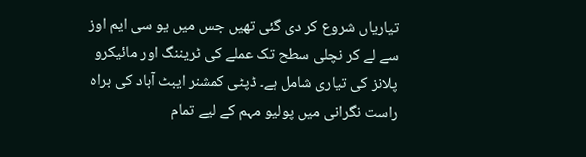تیاریاں شروع کر دی گئی تھیں جس میں یو سی ایم اوز سے لے کر نچلی سطح تک عملے کی ٹریننگ اور مائیکرو پلانز کی تیاری شامل ہے۔ ڈپٹی کمشنر ایبٹ آباد کی براہ راست نگرانی میں پولیو مہم کے لیے تمام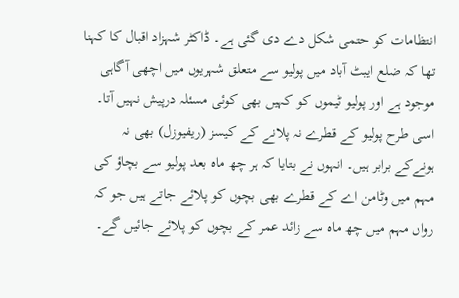انتظامات کو حتمی شکل دے دی گئی ہے۔ ڈاکٹر شہزاد اقبال کا کہنا تھا کہ ضلع ایبٹ آباد میں پولیو سے متعلق شہریوں میں اچھی آگاہی موجود ہے اور پولیو ٹیموں کو کہیں بھی کوئی مسئلہ درپیش نہیں آتا۔ اسی طرح پولیو کے قطرے نہ پلانے کے کیسز (ریفیوزل) بھی نہ ہونےکے برابر ہیں۔ انہوں نے بتایا کہ ہر چھ ماہ بعد پولیو سے بچاؤ کی مہم میں وٹامن اے کے قطرے بھی بچوں کو پلائے جاتے ہیں جو کہ رواں مہم میں چھ ماہ سے زائد عمر کے بچوں کو پلائے جائیں گے۔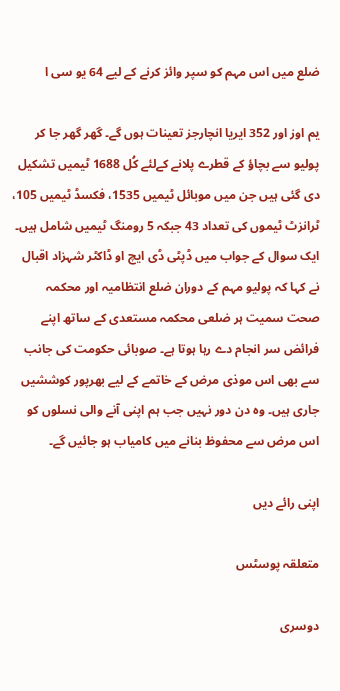ضلع میں اس مہم کو سپر وائز کرنے کے لیے 64 یو سی ا

یم اوز اور 352 ایریا انچارجز تعینات ہوں گے۔ گھر گھر جا کر پولیو سے بچاؤ کے قطرے پلانے کےلئے کُل 1688 ٹیمیں تشکیل دی گئی ہیں جن میں موبائل ٹیمیں 1535، فکسڈ ٹیمیں 105، ٹرانزٹ ٹیموں کی تعداد 43 جبکہ 5 رومنگ ٹیمیں شامل ہیں۔ ایک سوال کے جواب میں ڈپٹی ڈی ایچ او ڈاکٹر شہزاد اقبال نے کہا کہ پولیو مہم کے دوران ضلع انتظامیہ اور محکمہ صحت سمیت ہر ضلعی محکمہ مستعدی کے ساتھ اپنے فرائض سر انجام دے رہا ہوتا ہے۔ صوبائی حکومت کی جانب سے بھی اس موذی مرض کے خاتمے کے لیے بھرپور کوششیں جاری ہیں۔ وہ دن دور نہیں جب ہم اپنی آنے والی نسلوں کو اس مرض سے محفوظ بنانے میں کامیاب ہو جائیں گے۔

اپنی رائے دیں

متعلقہ پوسٹس

دوسری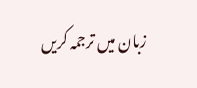زبان میں ترجمہ کریں